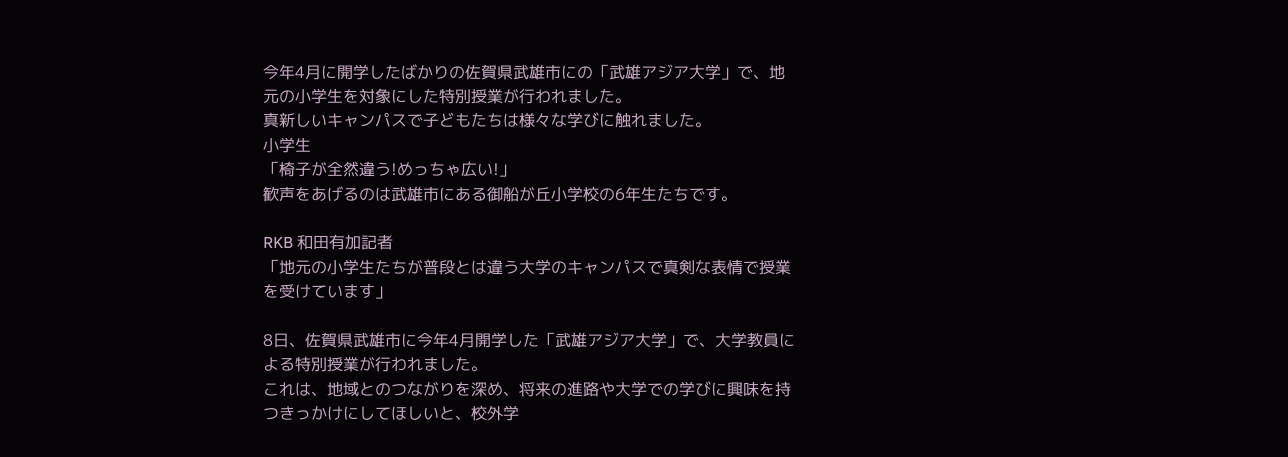今年4月に開学したばかりの佐賀県武雄市にの「武雄アジア大学」で、地元の小学生を対象にした特別授業が行われました。
真新しいキャンパスで子どもたちは様々な学びに触れました。
小学生
「椅子が全然違う!めっちゃ広い!」
歓声をあげるのは武雄市にある御船が丘小学校の6年生たちです。

RKB 和田有加記者
「地元の小学生たちが普段とは違う大学のキャンパスで真剣な表情で授業を受けています」

8日、佐賀県武雄市に今年4月開学した「武雄アジア大学」で、大学教員による特別授業が行われました。
これは、地域とのつながりを深め、将来の進路や大学での学びに興味を持つきっかけにしてほしいと、校外学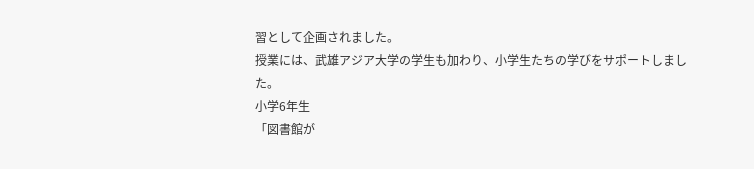習として企画されました。
授業には、武雄アジア大学の学生も加わり、小学生たちの学びをサポートしました。
小学6年生
「図書館が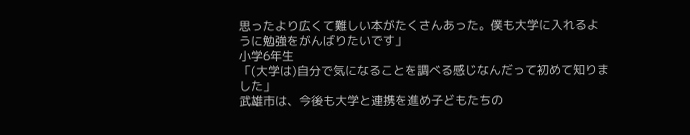思ったより広くて難しい本がたくさんあった。僕も大学に入れるように勉強をがんばりたいです」
小学6年生
「(大学は)自分で気になることを調べる感じなんだって初めて知りました」
武雄市は、今後も大学と連携を進め子どもたちの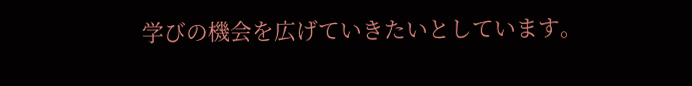学びの機会を広げていきたいとしています。